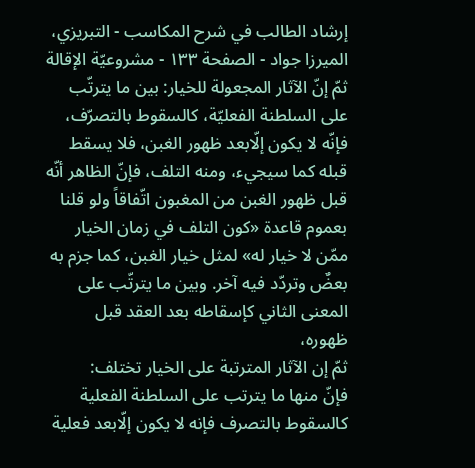إرشاد الطالب في شرح المكاسب - التبريزي، الميرزا جواد - الصفحة ١٣٣ - مشروعيّة الإقالة
ثمّ إنّ الآثار المجعولة للخيار: بين ما يترتّب على السلطنة الفعليّة، كالسقوط بالتصرّف، فإنّه لا يكون إلّابعد ظهور الغبن، فلا يسقط قبله كما سيجيء، ومنه التلف، فإنّ الظاهر أنّه قبل ظهور الغبن من المغبون اتّفاقاً ولو قلنا بعموم قاعدة «كون التلف في زمان الخيار ممّن لا خيار له» لمثل خيار الغبن، كما جزم به بعضٌ وتردّد فيه آخر. وبين ما يترتّب على المعنى الثاني كإسقاطه بعد العقد قبل ظهوره،
ثمّ إن الآثار المترتبة على الخيار تختلف:
فإنّ منها ما يترتب على السلطنة الفعلية كالسقوط بالتصرف فإنه لا يكون إلّابعد فعلية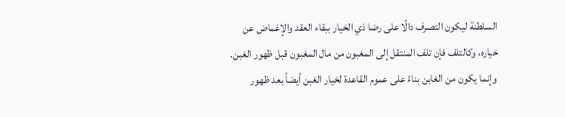السلطنة ليكون التصرف دالًا على رضا ذي الخيار ببقاء العقد والإغماض عن خياره، وكالتلف فإن تلف المنتقل إلى المغبون من مال المغبون قبل ظهور الغبن. وإنما يكون من الغابن بناءً على عموم القاعدة لخيار الغبن أيضاً بعد ظهور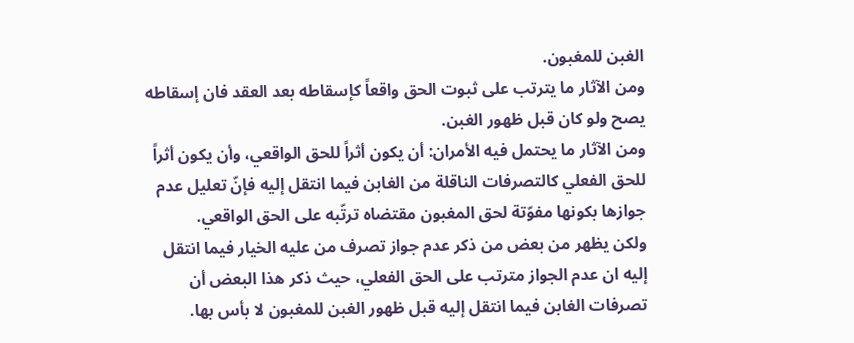الغبن للمغبون.
ومن الآثار ما يترتب على ثبوت الحق واقعاً كإسقاطه بعد العقد فان إسقاطه يصح ولو كان قبل ظهور الغبن.
ومن الآثار ما يحتمل فيه الأمران: أن يكون أثراً للحق الواقعي، وأن يكون أثراً للحق الفعلي كالتصرفات الناقلة من الغابن فيما انتقل إليه فإنّ تعليل عدم جوازها بكونها مفوّتة لحق المغبون مقتضاه ترتّبه على الحق الواقعي.
ولكن يظهر من بعض من ذكر عدم جواز تصرف من عليه الخيار فيما انتقل إليه ان عدم الجواز مترتب على الحق الفعلي، حيث ذكر هذا البعض أن تصرفات الغابن فيما انتقل إليه قبل ظهور الغبن للمغبون لا بأس بها.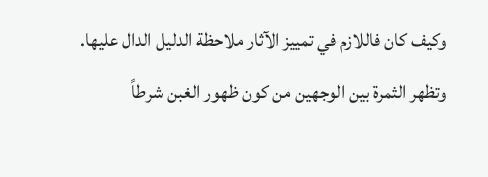وكيف كان فاللازم في تمييز الآثار ملاحظة الدليل الدال عليها.
وتظهر الثمرة بين الوجهين من كون ظهور الغبن شرطاً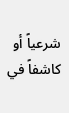شرعياً أو كاشفاً في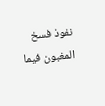نفوذ فسخ المغبون فيما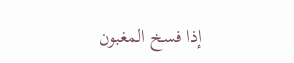إذا فسخ المغبون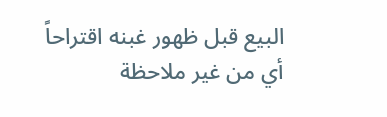البيع قبل ظهور غبنه اقتراحاً أي من غير ملاحظة